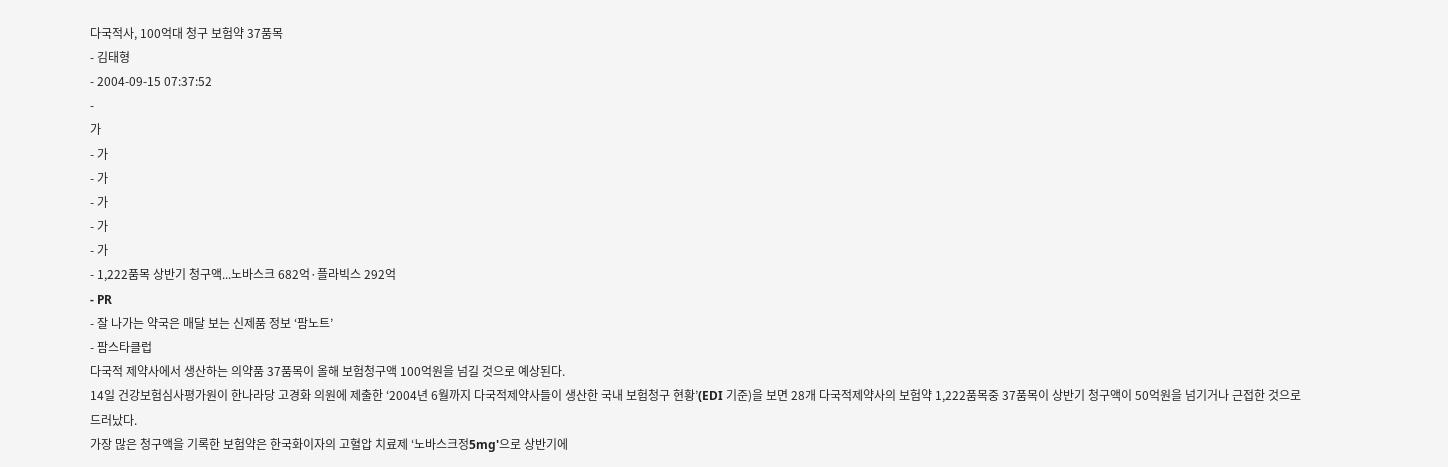다국적사, 100억대 청구 보험약 37품목
- 김태형
- 2004-09-15 07:37:52
-
가
- 가
- 가
- 가
- 가
- 가
- 1,222품목 상반기 청구액...노바스크 682억·플라빅스 292억
- PR
- 잘 나가는 약국은 매달 보는 신제품 정보 ‘팜노트’
- 팜스타클럽
다국적 제약사에서 생산하는 의약품 37품목이 올해 보험청구액 100억원을 넘길 것으로 예상된다.
14일 건강보험심사평가원이 한나라당 고경화 의원에 제출한 ‘2004년 6월까지 다국적제약사들이 생산한 국내 보험청구 현황’(EDI 기준)을 보면 28개 다국적제약사의 보험약 1,222품목중 37품목이 상반기 청구액이 50억원을 넘기거나 근접한 것으로 드러났다.
가장 많은 청구액을 기록한 보험약은 한국화이자의 고혈압 치료제 ‘노바스크정5mg'으로 상반기에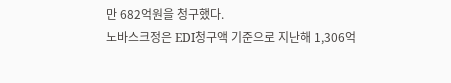만 682억원을 청구했다.
노바스크정은 EDI청구액 기준으로 지난해 1,306억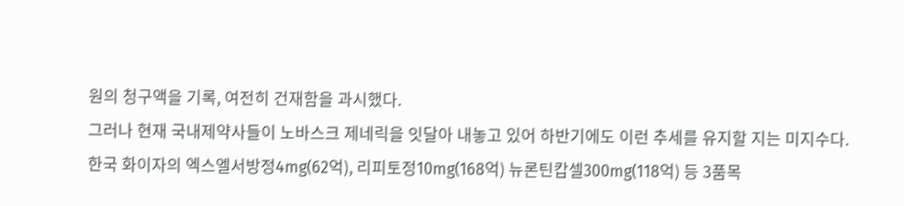원의 청구액을 기록, 여전히 건재함을 과시했다.
그러나 현재 국내제약사들이 노바스크 제네릭을 잇달아 내놓고 있어 하반기에도 이런 추세를 유지할 지는 미지수다.
한국 화이자의 엑스엘서방정4mg(62억), 리피토정10mg(168억) 뉴론틴캅셀300mg(118억) 등 3품목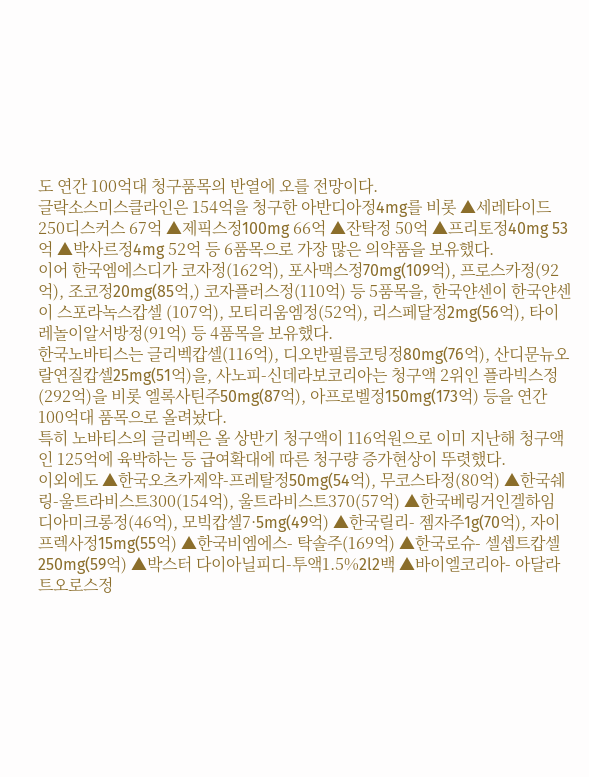도 연간 100억대 청구품목의 반열에 오를 전망이다.
글락소스미스클라인은 154억을 청구한 아반디아정4mg를 비롯 ▲세레타이드250디스커스 67억 ▲제픽스정100mg 66억 ▲잔탁정 50억 ▲프리토정40mg 53억 ▲박사르정4mg 52억 등 6품목으로 가장 많은 의약품을 보유했다.
이어 한국엠에스디가 코자정(162억), 포사맥스정70mg(109억), 프로스카정(92억), 조코정20mg(85억,) 코자플러스정(110억) 등 5품목을, 한국얀센이 한국얀센이 스포라녹스캅셀 (107억), 모티리움엠정(52억), 리스페달정2mg(56억), 타이레놀이알서방정(91억) 등 4품목을 보유했다.
한국노바티스는 글리벡캅셀(116억), 디오반필름코팅정80mg(76억), 산디문뉴오랄연질캅셀25mg(51억)을, 사노피-신데라보코리아는 청구액 2위인 플라빅스정(292억)을 비롯 엘록사틴주50mg(87억), 아프로벨정150mg(173억) 등을 연간 100억대 품목으로 올려놨다.
특히 노바티스의 글리벡은 올 상반기 청구액이 116억원으로 이미 지난해 청구액인 125억에 육박하는 등 급여확대에 따른 청구량 증가현상이 뚜렷했다.
이외에도 ▲한국오츠카제약-프레탈정50mg(54억), 무코스타정(80억) ▲한국쉐링-울트라비스트300(154억), 울트라비스트370(57억) ▲한국베링거인겔하임 디아미크롱정(46억), 모빅캅셀7·5mg(49억) ▲한국릴리- 젬자주1g(70억), 자이프렉사정15mg(55억) ▲한국비엠에스- 탁솔주(169억) ▲한국로슈- 셀셉트캅셀250mg(59억) ▲박스터 다이아닐피디-투액1.5%2l2백 ▲바이엘코리아- 아달라트오로스정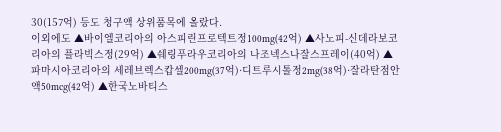30(157억) 등도 청구액 상위품목에 올랐다.
이외에도 ▲바이엘코리아의 아스피린프로텍트정100mg(42억) ▲사노피-신데라보코리아의 플라빅스정(29억) ▲쉐링푸라우코리아의 나조넥스나잘스프레이(40억) ▲파마시아코리아의 세레브렉스캅셀200mg(37억)·디트루시톨정2mg(38억)·잘라탄점안액50mcg(42억) ▲한국노바티스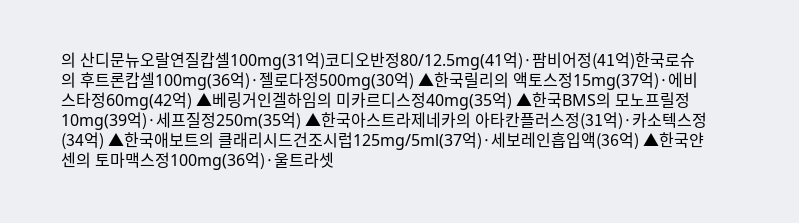의 산디문뉴오랄연질캅셀100mg(31억)코디오반정80/12.5mg(41억)·팜비어정(41억)한국로슈의 후트론캅셀100mg(36억)·젤로다정500mg(30억) ▲한국릴리의 액토스정15mg(37억)·에비스타정60mg(42억) ▲베링거인겔하임의 미카르디스정40mg(35억) ▲한국BMS의 모노프릴정10mg(39억)·세프질정250m(35억) ▲한국아스트라제네카의 아타칸플러스정(31억)·카소텍스정(34억) ▲한국애보트의 클래리시드건조시럽125mg/5ml(37억)·세보레인흡입액(36억) ▲한국얀센의 토마맥스정100mg(36억)·울트라셋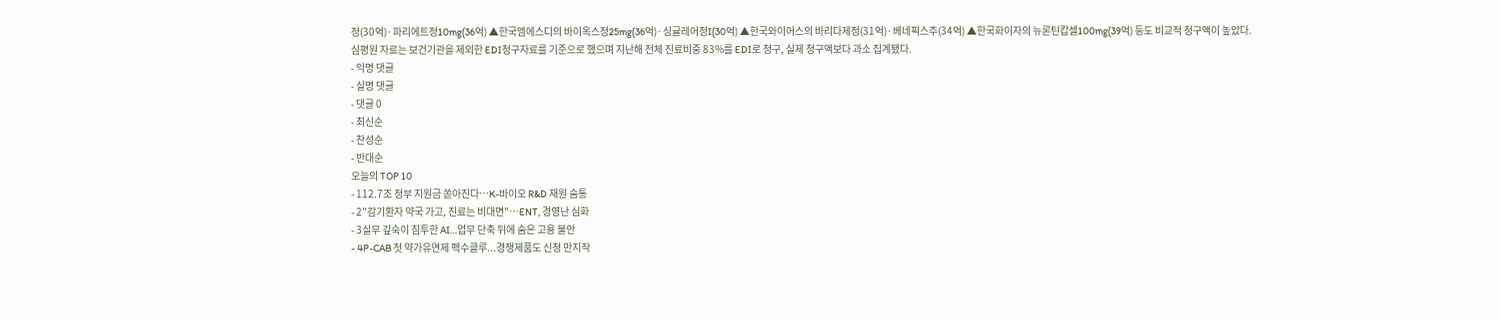정(30억)·파리에트정10mg(36억) ▲한국엠에스디의 바이옥스정25mg(36억)·싱귤레어정I(30억) ▲한국와이어스의 바리다제정(31억)·베네픽스주(34억) ▲한국화이자의 뉴론틴캅셀100mg(39억) 등도 비교적 청구액이 높았다.
심평원 자료는 보건기관을 제외한 EDI청구자료를 기준으로 했으며 지난해 전체 진료비중 83%를 EDI로 청구, 실제 청구액보다 과소 집계됐다.
- 익명 댓글
- 실명 댓글
- 댓글 0
- 최신순
- 찬성순
- 반대순
오늘의 TOP 10
- 112.7조 정부 지원금 쏟아진다…K-바이오 R&D 재원 숨통
- 2"감기환자 약국 가고, 진료는 비대면"…ENT, 경영난 심화
- 3실무 깊숙이 침투한 AI…업무 단축 뒤에 숨은 고용 불안
- 4P-CAB 첫 약가유연제 펙수클루...경쟁제품도 신청 만지작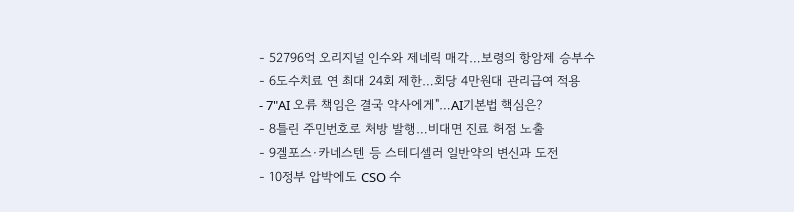- 52796억 오리지널 인수와 제네릭 매각…보령의 항암제 승부수
- 6도수치료 연 최대 24회 제한…회당 4만원대 관리급여 적용
- 7"AI 오류 책임은 결국 약사에게"…AI기본법 핵심은?
- 8틀린 주민번호로 처방 발행…비대면 진료 허점 노출
- 9겔포스·카네스텐 등 스테디셀러 일반약의 변신과 도전
- 10정부 압박에도 CSO 수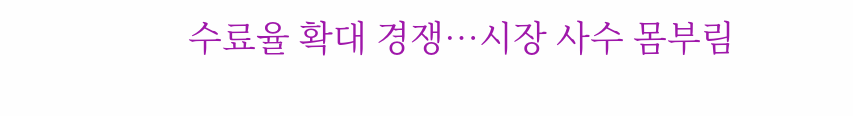수료율 확대 경쟁…시장 사수 몸부림